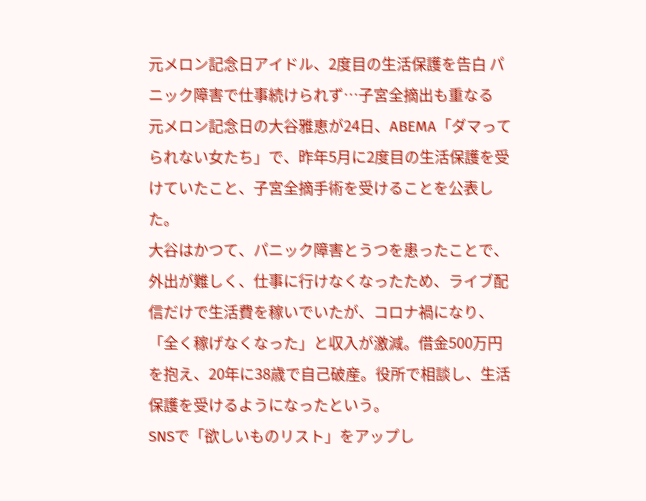元メロン記念日アイドル、2度目の生活保護を告白 パニック障害で仕事続けられず…子宮全摘出も重なる
元メロン記念日の大谷雅恵が24日、ABEMA「ダマってられない女たち」で、昨年5月に2度目の生活保護を受けていたこと、子宮全摘手術を受けることを公表した。
大谷はかつて、パニック障害とうつを患ったことで、外出が難しく、仕事に行けなくなったため、ライブ配信だけで生活費を稼いでいたが、コロナ禍になり、「全く稼げなくなった」と収入が激減。借金500万円を抱え、20年に38歳で自己破産。役所で相談し、生活保護を受けるようになったという。
SNSで「欲しいものリスト」をアップし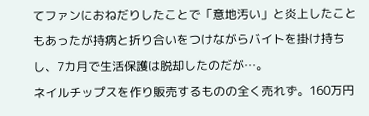てファンにおねだりしたことで「意地汚い」と炎上したこともあったが持病と折り合いをつけながらバイトを掛け持ちし、7カ月で生活保護は脱却したのだが…。
ネイルチップスを作り販売するものの全く売れず。160万円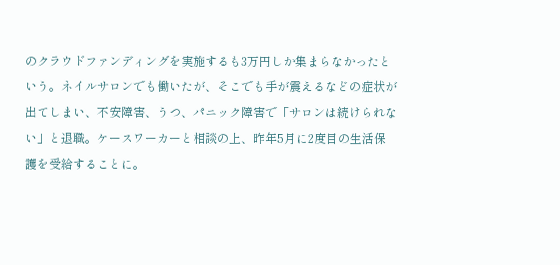のクラウドファンディングを実施するも3万円しか集まらなかったという。ネイルサロンでも働いたが、そこでも手が震えるなどの症状が出てしまい、不安障害、うつ、パニック障害で「サロンは続けられない」と退職。ケースワーカーと相談の上、昨年5月に2度目の生活保護を受給することに。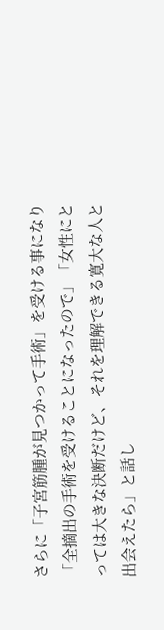さらに「子宮筋腫が見つかって手術」を受ける事になり「全摘出の手術を受けることになったので」「女性にとっては大きな決断だけど、それを理解できる寛大な人と出会えたら」と話し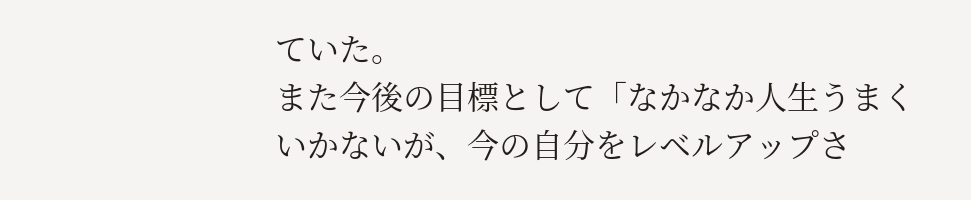ていた。
また今後の目標として「なかなか人生うまくいかないが、今の自分をレベルアップさ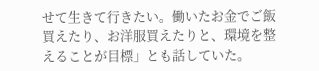せて生きて行きたい。働いたお金でご飯買えたり、お洋服買えたりと、環境を整えることが目標」とも話していた。